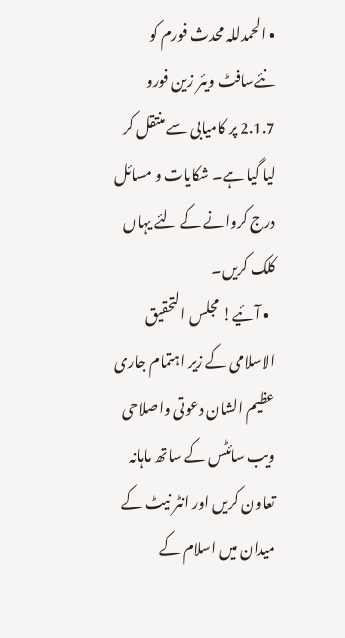• الحمدللہ محدث فورم کو نئےسافٹ ویئر زین فورو 2.1.7 پر کامیابی سے منتقل کر لیا گیا ہے۔ شکایات و مسائل درج کروانے کے لئے یہاں کلک کریں۔
  • آئیے! مجلس التحقیق الاسلامی کے زیر اہتمام جاری عظیم الشان دعوتی واصلاحی ویب سائٹس کے ساتھ ماہانہ تعاون کریں اور انٹر نیٹ کے میدان میں اسلام کے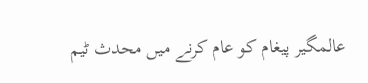عالمگیر پیغام کو عام کرنے میں محدث ٹیم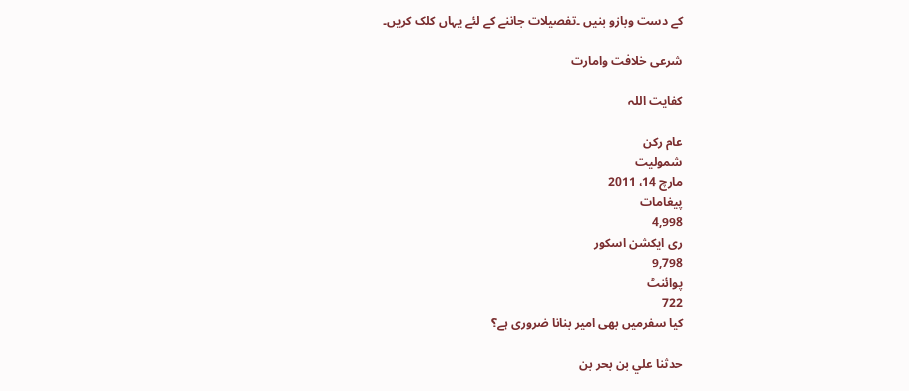کے دست وبازو بنیں ۔تفصیلات جاننے کے لئے یہاں کلک کریں۔

شرعی خلافت وامارت

کفایت اللہ

عام رکن
شمولیت
مارچ 14، 2011
پیغامات
4,998
ری ایکشن اسکور
9,798
پوائنٹ
722
کیا سفرمیں بھی امیر بنانا ضروری ہے؟

حدثنا علي بن بحر بن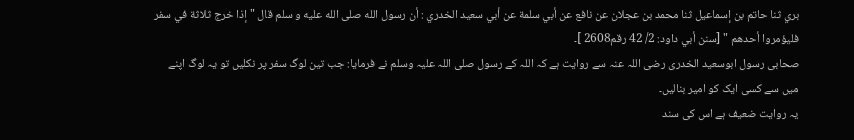بري ثنا حاتم بن إسماعيل ثنا محمد بن عجلان عن نافع عن أبي سلمة عن أبي سعيد الخدري : أن رسول الله صلى الله عليه و سلم قال " إذا خرج ثلاثة في سفر فليؤمروا أحدهم " [سنن أبي داود: 2/ 42 رقم2608 ]۔
صحابی رسول ابوسعید الخدری رضی اللہ عنہ سے روایت ہے کہ اللہ کے رسول صلی اللہ علیہ وسلم نے فرمایا: جب تین لوگ سفر پر نکلیں تو یہ لوگ اپنے میں سے کسی ایک کو امیر بنالیں۔
یہ روایت ضعیف ہے اس کی سند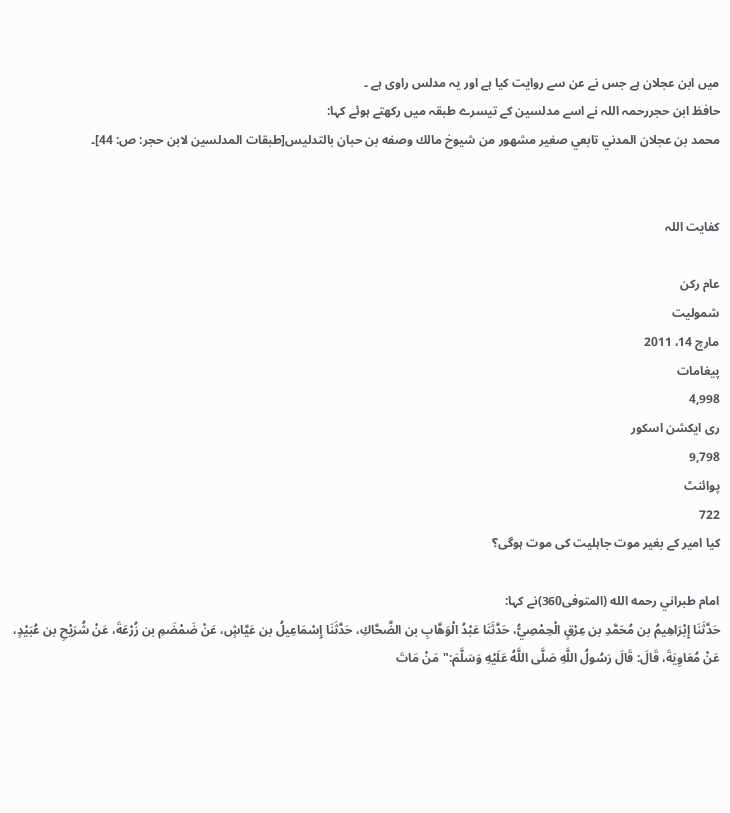میں ابن عجلان ہے جس نے عن سے روایت کیا ہے اور یہ مدلس راوی ہے ۔
حافظ ابن حجررحمہ اللہ نے اسے مدلسین کے تیسرے طبقہ میں رکھتے ہوئے کہا:
محمد بن عجلان المدني تابعي صغير مشهور من شيوخ مالك وصفه بن حبان بالتدليس[طبقات المدلسين لابن حجر: ص: 44]۔


کفایت اللہ

عام رکن
شمولیت
مارچ 14، 2011
پیغامات
4,998
ری ایکشن اسکور
9,798
پوائنٹ
722
کیا امیر کے بغیر موت جاہلیت کی موت ہوگی؟

امام طبراني رحمه الله (المتوفى360)نے کہا:
حَدَّثَنَا إِبْرَاهِيمُ بن مُحَمَّدِ بن عِرْقٍ الْحِمْصِيُّ، حَدَّثَنَا عَبْدُ الْوَهَّابِ بن الضَّحَّاكِ، حَدَّثَنَا إِسْمَاعِيلُ بن عَيَّاشٍ، عَنْ ضَمْضَمِ بن زُرْعَةَ، عَنْ شُرَيْحِ بن عُبَيْدٍ، عَنْ مُعَاوِيَةَ، قَالَ: قَالَ رَسُولُ اللَّهِ صَلَّى اللَّهُ عَلَيْهِ وَسَلَّمَ:"مَنْ مَاتَ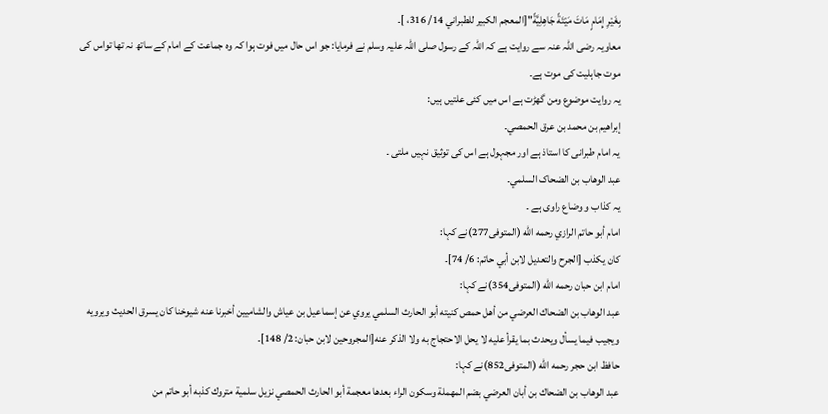بِغَيْرِ إِمَامٍ مَاتَ مَيْتَةً جَاهِلِيَّةً"[المعجم الكبير للطبراني 14/ 316، ]۔
معاویہ رضی اللہ عنہ سے روایت ہے کہ اللہ کے رسول صلی اللہ علیہ وسلم نے فرمایا: جو اس حال میں فوت ہوا کہ وہ جماعت کے امام کے ساتھ نہ تھا تواس کی موت جاہلیت کی موت ہے۔
یہ روایت موضوع ومن گھڑت ہے اس میں کئی علتیں ہیں:
إبراهيم بن محمد بن عرق الحمصي۔
یہ امام طبرانی کا استاذ ہے اور مجہول ہے اس کی توثیق نہیں ملتی ۔
عبد الوهاب بن الضحاک السلمي۔
یہ کذاب و وضاع راوی ہے ۔
امام أبو حاتم الرازي رحمه الله (المتوفى277)نے کہا:
كان يكذب [الجرح والتعديل لابن أبي حاتم: 6/ 74]۔
امام ابن حبان رحمه الله (المتوفى354)نے کہا:
عبد الوهاب بن الضحاك العرضي من أهل حمص كنيته أبو الحارث السلمي يروي عن إسماعيل بن عياش والشاميين أخبرنا عنه شيوخنا كان يسرق الحديث ويرويه ويجيب فيما يسأل ويحدث بما يقرأ عليه لا يحل الاحتجاج به ولا الذكر عنه[المجروحين لابن حبان: 2/ 148]۔
حافظ ابن حجر رحمه الله (المتوفى852)نے کہا:
عبد الوهاب بن الضحاك بن أبان العرضي بضم المهملة وسكون الراء بعدها معجمة أبو الحارث الحمصي نزيل سلمية متروك كذبه أبو حاتم من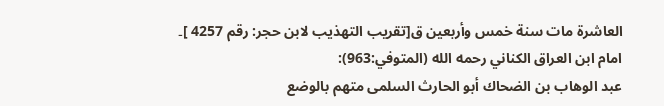العاشرة مات سنة خمس وأربعين ق[تقريب التهذيب لابن حجر: رقم 4257 ]۔
امام ابن العراق الکناني رحمه الله (المتوفي:963):
عبد الوهاب بن الضحاك أبو الحارث السلمى متهم بالوضع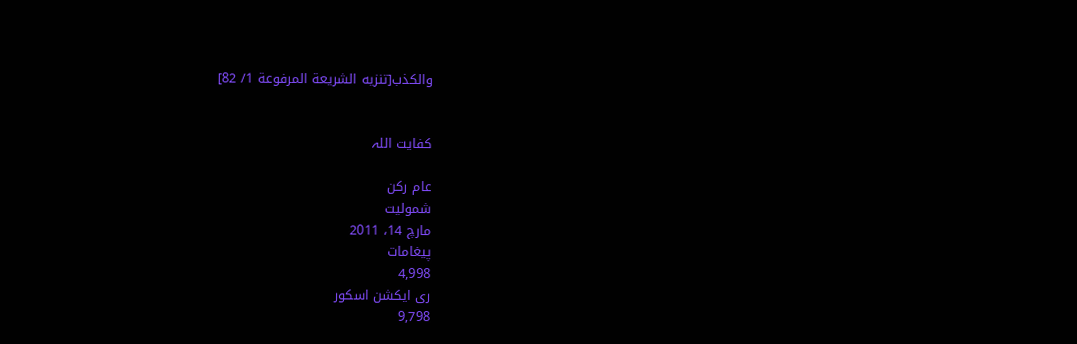والكذب[تنزيه الشريعة المرفوعة 1/ 82]


کفایت اللہ

عام رکن
شمولیت
مارچ 14، 2011
پیغامات
4,998
ری ایکشن اسکور
9,798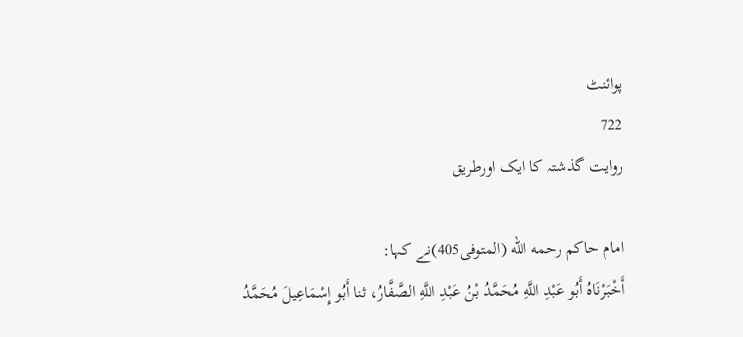پوائنٹ
722
روایت گذشتہ کا ایک اورطریق

امام حاكم رحمه الله (المتوفى405)نے کہا:
أَخْبَرْنَاهُ أَبُو عَبْدِ اللَّهِ مُحَمَّدُ بْنُ عَبْدِ اللَّهِ الصَّفَّارُ، ثنا أَبُو إِسْمَاعِيلَ مُحَمَّدُ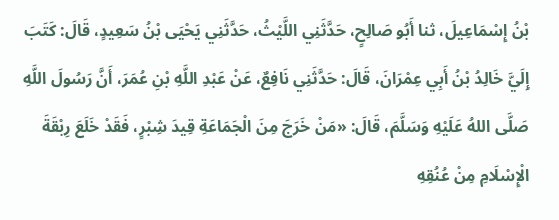بْنُ إِسْمَاعِيلَ، ثنا أَبُو صَالِحٍ، حَدَّثَنِي اللَّيْثُ، حَدَّثَنِي يَحْيَى بْنُ سَعِيدٍ، قَالَ: كَتَبَ إِلَيَّ خَالِدُ بْنُ أَبِي عِمْرَانَ، قَالَ: حَدَّثَنِي نَافِعٌ، عَنْ عَبْدِ اللَّهِ بْنِ عُمَرَ، أَنَّ رَسُولَ اللَّهِ صَلَّى اللهُ عَلَيْهِ وَسَلَّمَ، قَالَ: «مَنْ خَرَجَ مِنَ الْجَمَاعَةِ قِيدَ شِبْرٍ، فَقَدْ خَلَعَ رِبْقَةَ الْإِسْلَامِ مِنْ عُنُقِهِ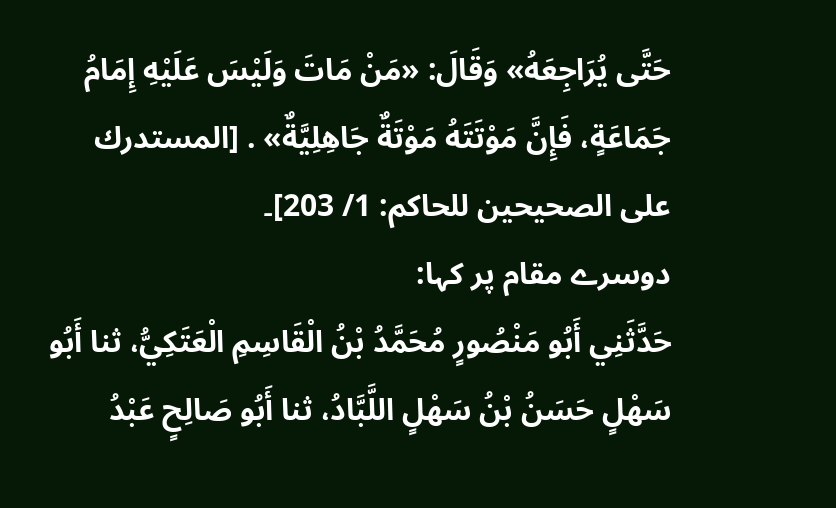حَتَّى يُرَاجِعَهُ» وَقَالَ: «مَنْ مَاتَ وَلَيْسَ عَلَيْهِ إِمَامُ جَمَاعَةٍ، فَإِنَّ مَوْتَتَهُ مَوْتَةٌ جَاهِلِيَّةٌ» . [المستدرك على الصحيحين للحاكم: 1/ 203]۔
دوسرے مقام پر کہا:
حَدَّثَنِي أَبُو مَنْصُورٍ مُحَمَّدُ بْنُ الْقَاسِمِ الْعَتَكِيُّ، ثنا أَبُو سَهْلٍ حَسَنُ بْنُ سَهْلٍ اللَّبَّادُ، ثنا أَبُو صَالِحٍ عَبْدُ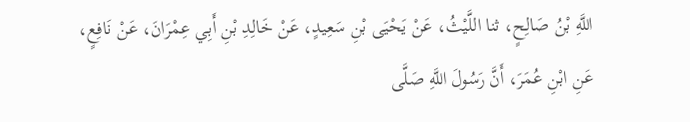اللَّهِ بْنُ صَالِحٍ، ثنا اللَّيْثُ، عَنْ يَحْيَى بْنِ سَعِيدٍ، عَنْ خَالِدِ بْنِ أَبِي عِمْرَانَ، عَنْ نَافِعٍ، عَنِ ابْنِ عُمَرَ، أَنَّ رَسُولَ اللَّهِ صَلَّى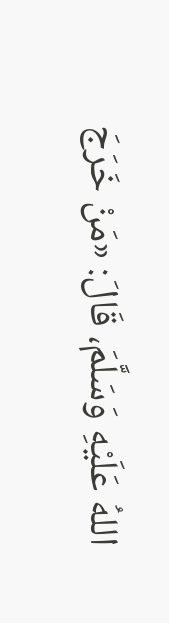اللهُ عَلَيْهِ وَسَلَّمَ، قَالَ: «مَنْ خَرَجَ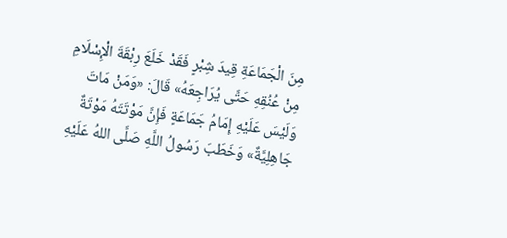مِنَ الْجَمَاعَةِ قِيدَ شِبْرٍ فَقَدْ خَلَعَ رِبْقَةَ الْإِسْلَامِ مِنْ عُنُقِهِ حَتَّى يُرَاجِعَهُ» قَالَ: «وَمَنْ مَاتَ وَلَيْسَ عَلَيْهِ إِمَامُ جَمَاعَةٍ فَإِنَّ مَوْتَتَهُ مَوْتَةٌ جَاهِلِيَّةٌ» وَخَطَبَ رَسُولُ اللَّهِ صَلَّى اللهُ عَلَيْهِ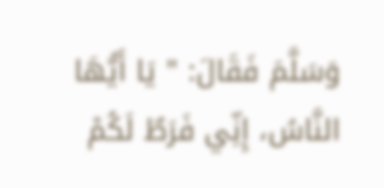وَسَلَّمَ فَقَالَ: " يَا أَيُّهَا النَّاسُ، إِنِّي فَرَطٌ لَكُمْ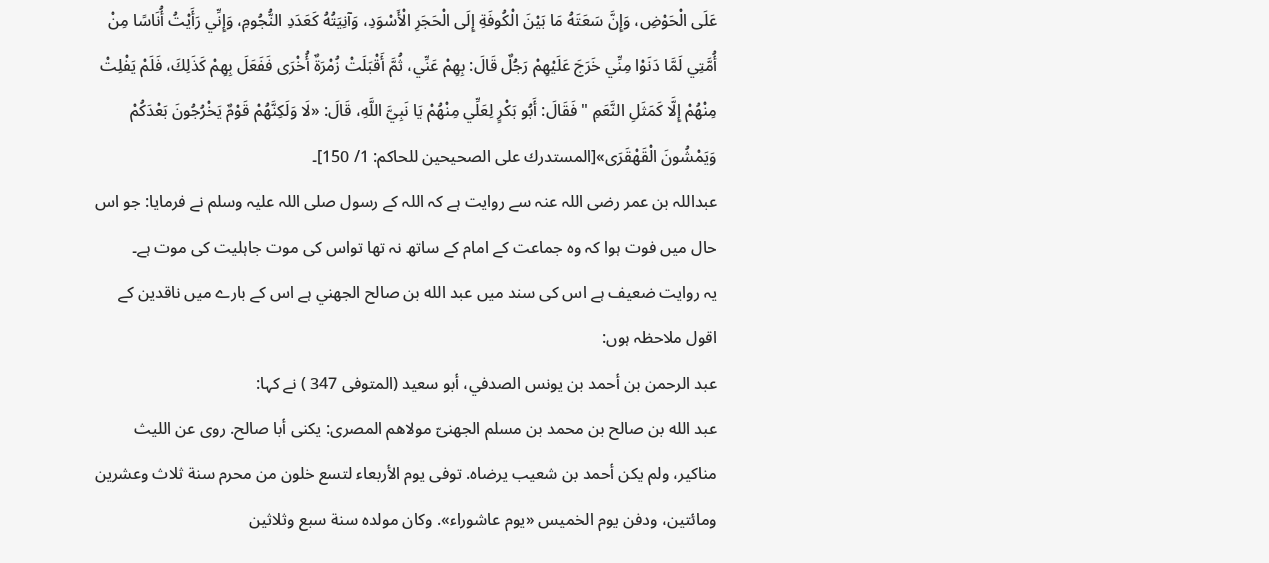عَلَى الْحَوْضِ، وَإِنَّ سَعَتَهُ مَا بَيْنَ الْكُوفَةِ إِلَى الْحَجَرِ الْأَسْوَدِ، وَآنِيَتُهُ كَعَدَدِ النُّجُومِ، وَإِنِّي رَأَيْتُ أُنَاسًا مِنْ أُمَّتِي لَمَّا دَنَوْا مِنِّي خَرَجَ عَلَيْهِمْ رَجُلٌ قَالَ: بِهِمْ عَنِّي، ثُمَّ أَقْبَلَتْ زُمْرَةٌ أُخْرَى فَفَعَلَ بِهِمْ كَذَلِكَ، فَلَمْ يَفْلِتْ مِنْهُمْ إِلَّا كَمَثَلِ النَّعَمِ " فَقَالَ: أَبُو بَكْرٍ لِعَلِّي مِنْهُمْ يَا نَبِيَّ اللَّهِ، قَالَ: «لَا وَلَكِنَّهُمْ قَوْمٌ يَخْرُجُونَ بَعْدَكُمْ وَيَمْشُونَ الْقَهْقَرَى»[المستدرك على الصحيحين للحاكم: 1/ 150]۔
عبداللہ بن عمر رضی اللہ عنہ سے روایت ہے کہ اللہ کے رسول صلی اللہ علیہ وسلم نے فرمایا: جو اس حال میں فوت ہوا کہ وہ جماعت کے امام کے ساتھ نہ تھا تواس کی موت جاہلیت کی موت ہے۔
یہ روایت ضعیف ہے اس کی سند میں عبد الله بن صالح الجهني ہے اس کے بارے میں ناقدین کے اقول ملاحظہ ہوں:
عبد الرحمن بن أحمد بن يونس الصدفي، أبو سعيد (المتوفی 347 ) نے کہا:
عبد الله بن صالح بن محمد بن مسلم الجهنىّ مولاهم المصرى: يكنى أبا صالح. روى عن الليث مناكير، ولم يكن أحمد بن شعيب يرضاه. توفى يوم الأربعاء لتسع خلون من محرم سنة ثلاث وعشرين ومائتين، ودفن يوم الخميس «يوم عاشوراء». وكان مولده سنة سبع وثلاثين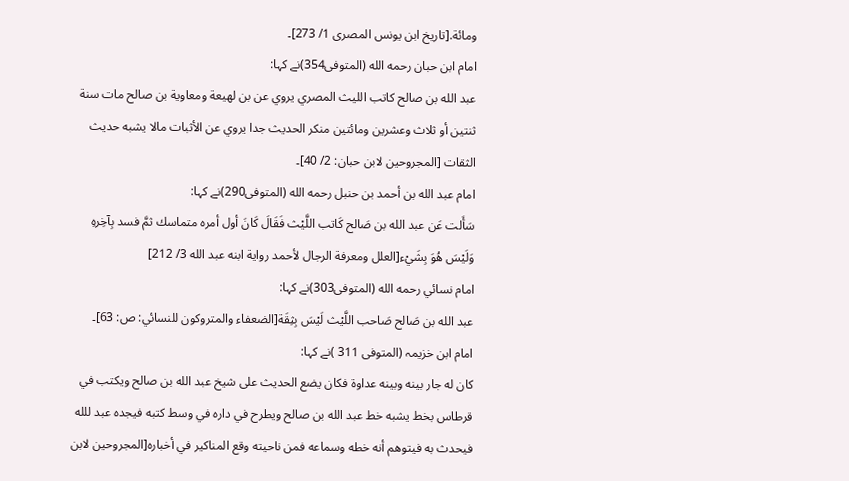ومائة.[تاريخ ابن يونس المصرى 1/ 273]۔
امام ابن حبان رحمه الله (المتوفى354)نے کہا:
عبد الله بن صالح كاتب الليث المصري يروي عن بن لهيعة ومعاوية بن صالح مات سنة ثنتين أو ثلاث وعشرين ومائتين منكر الحديث جدا يروي عن الأثبات مالا يشبه حديث الثقات [المجروحين لابن حبان: 2/ 40]۔
امام عبد الله بن أحمد بن حنبل رحمه الله (المتوفى290)نے کہا:
سَأَلت عَن عبد الله بن صَالح كَاتب اللَّيْث فَقَالَ كَانَ أول أمره متماسك ثمَّ فسد بِآخِرهِ وَلَيْسَ هُوَ بِشَيْء[العلل ومعرفة الرجال لأحمد رواية ابنه عبد الله 3/ 212]
امام نسائي رحمه الله (المتوفى303)نے کہا:
عبد الله بن صَالح صَاحب اللَّيْث لَيْسَ بِثِقَة[الضعفاء والمتروكون للنسائي: ص: 63]۔
امام ابن خزیمہ (المتوفى 311 )نے کہا:
كان له جار بينه وبينه عداوة فكان يضع الحديث على شيخ عبد الله بن صالح ويكتب في قرطاس بخط يشبه خط عبد الله بن صالح ويطرح في داره في وسط كتبه فيجده عبد للله فيحدث به فيتوهم أنه خطه وسماعه فمن ناحيته وقع المناكير في أخباره[المجروحين لابن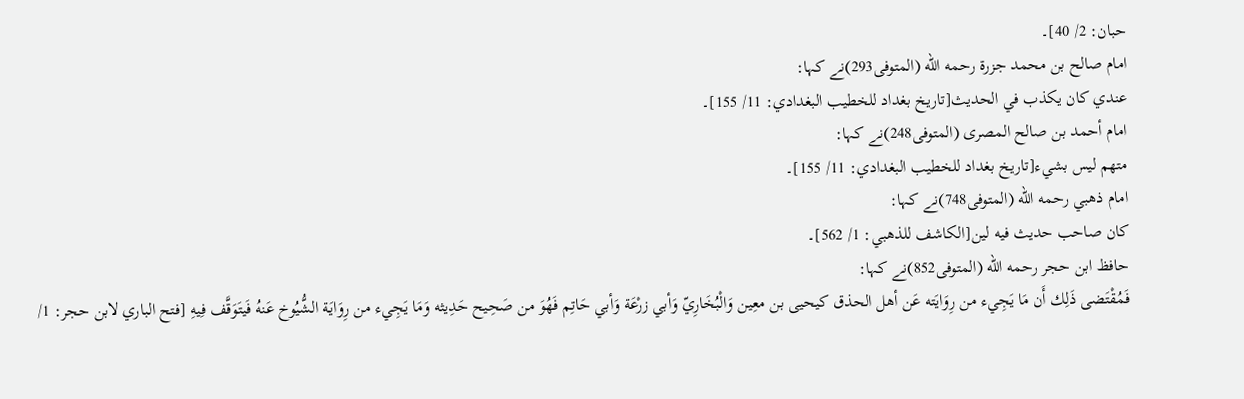حبان: 2/ 40]۔
امام صالح بن محمد جزرة رحمه الله (المتوفى293)نے کہا:
عندي كان يكذب في الحديث[تاريخ بغداد للخطيب البغدادي: 11/ 155]۔
امام أحمد بن صالح المصرى (المتوفى248)نے کہا:
متهم ليس بشيء[تاريخ بغداد للخطيب البغدادي: 11/ 155]۔
امام ذهبي رحمه الله (المتوفى748)نے کہا:
كان صاحب حديث فيه لين[الكاشف للذهبي: 1/ 562]۔
حافظ ابن حجر رحمه الله (المتوفى852)نے کہا:
فَمُقْتَضى ذَلِك أَن مَا يَجِيء من رِوَايَته عَن أهل الحذق كيحيى بن معِين وَالْبُخَارِيّ وَأبي زرْعَة وَأبي حَاتِم فَهُوَ من صَحِيح حَدِيثه وَمَا يَجِيء من رِوَايَة الشُّيُوخ عَنهُ فَيتَوَقَّف فِيهِ [فتح الباري لابن حجر: 1/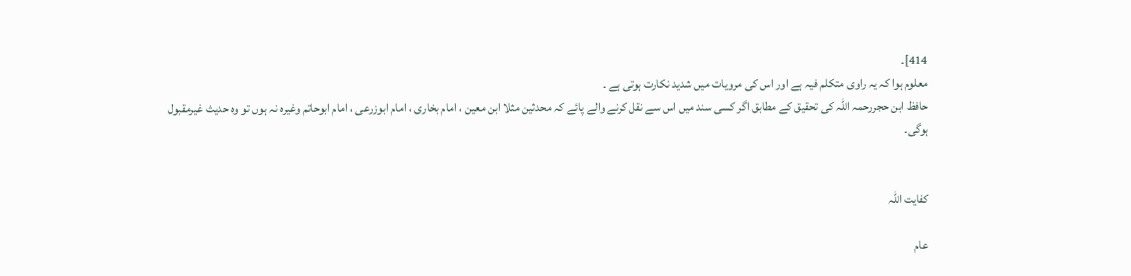414]۔
معلوم ہوا کہ یہ راوی متکلم فیہ ہے اور اس کی مرویات میں شدید نکارت ہوتی ہے ۔
حافظ ابن حجررحمہ اللہ کی تحقیق کے مطابق اگر کسی سند میں اس سے نقل کرنے والے پائے کہ محدثین مثلا ابن معین ، امام بخاری ، امام ابوزرعی ، امام ابوحاتم وغیرہ نہ ہوں تو وہ حدیث غیرمقبول ہوگی۔


کفایت اللہ

عام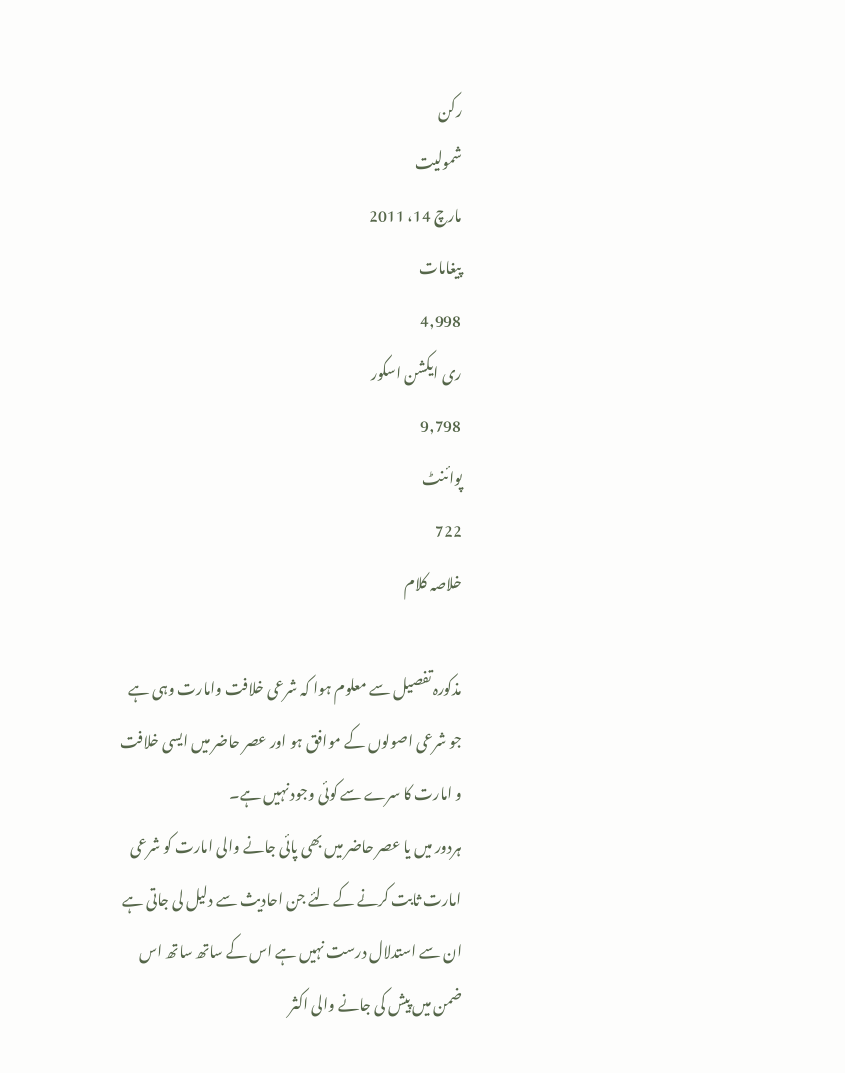رکن
شمولیت
مارچ 14، 2011
پیغامات
4,998
ری ایکشن اسکور
9,798
پوائنٹ
722
خلاصہ کلام

مذکورہ تفصیل سے معلوم ہوا کہ شرعی خلافت وامارت وہی ہے جو شرعی اصولوں کے موافق ہو اور عصر حاضر میں ایسی خلافت و امارت کا سرے سے کوئی وجود نہیں ہے۔
ہردور میں یا عصر حاضر میں بھی پائی جانے والی امارت کو شرعی امارت ثابت کرنے کے لئے جن احادیث سے دلیل لی جاتی ہے ان سے استدلال درست نہیں ہے اس کے ساتھ ساتھ اس ضمن میں پیش کی جانے والی اکثر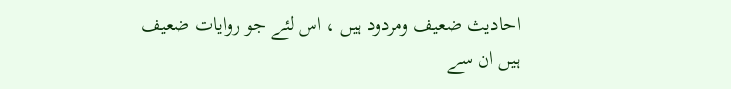احادیث ضعیف ومردود ہیں ، اس لئے جو روایات ضعیف ہیں ان سے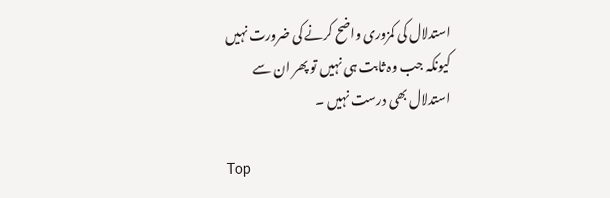استدلال کی کمزوری واضح کرنے کی ضرورت نہیں کیونکہ جب وہ ثابت ہی نہیں تو پھر ان سے استدلال بھی درست نہیں ۔

Top